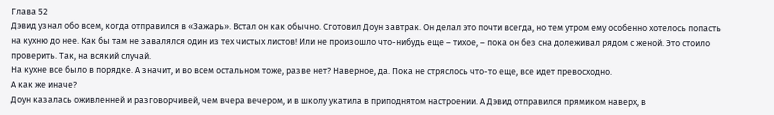Глава 52
Дэвид узнал обо всем, когда отправился в «Зажарь». Встал он как обычно. Сготовил Доун завтрак. Он делал это почти всегда, но тем утром ему особенно хотелось попасть на кухню до нее. Как бы там не завалялся один из тех чистых листов! Или не произошло что-нибудь еще – тихое, – пока он без сна долеживал рядом с женой. Это стоило проверить. Так, на всякий случай.
На кухне все было в порядке. А значит, и во всем остальном тоже, разве нет? Наверное, да. Пока не стряслось что-то еще, все идет превосходно.
А как же иначе?
Доун казалась оживленней и разговорчивей, чем вчера вечером, и в школу укатила в приподнятом настроении. А Дэвид отправился прямиком наверх, в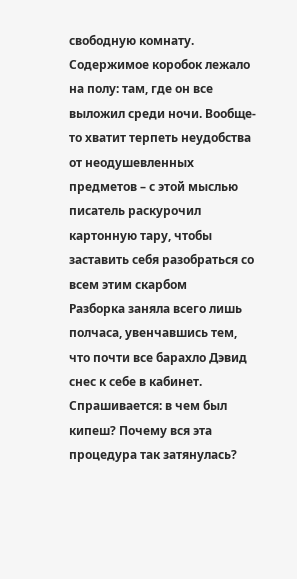свободную комнату. Содержимое коробок лежало на полу: там, где он все выложил среди ночи. Вообще-то хватит терпеть неудобства от неодушевленных предметов – с этой мыслью писатель раскурочил картонную тару, чтобы заставить себя разобраться со всем этим скарбом
Разборка заняла всего лишь полчаса, увенчавшись тем, что почти все барахло Дэвид снес к себе в кабинет. Спрашивается: в чем был кипеш? Почему вся эта процедура так затянулась?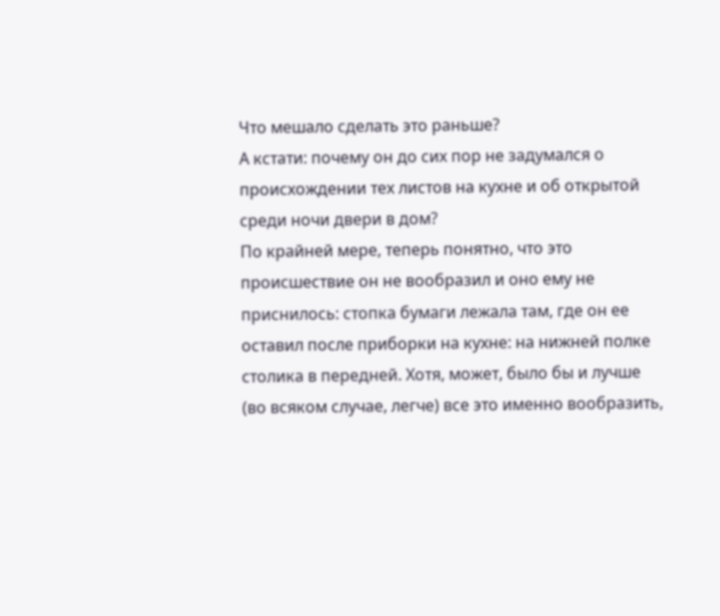Что мешало сделать это раньше?
А кстати: почему он до сих пор не задумался о происхождении тех листов на кухне и об открытой среди ночи двери в дом?
По крайней мере, теперь понятно, что это происшествие он не вообразил и оно ему не приснилось: стопка бумаги лежала там, где он ее оставил после приборки на кухне: на нижней полке столика в передней. Хотя, может, было бы и лучше (во всяком случае, легче) все это именно вообразить,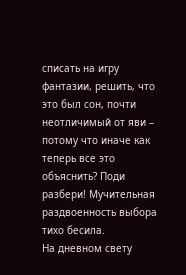списать на игру фантазии, решить, что это был сон, почти неотличимый от яви – потому что иначе как теперь все это объяснить? Поди разбери! Мучительная раздвоенность выбора тихо бесила.
На дневном свету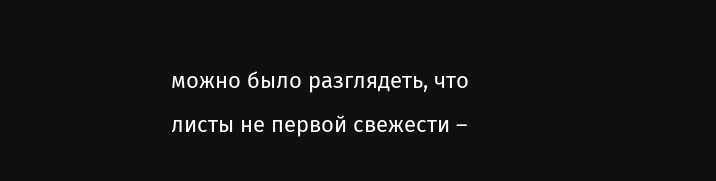можно было разглядеть, что листы не первой свежести –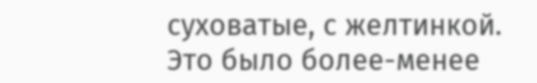суховатые, с желтинкой. Это было более-менее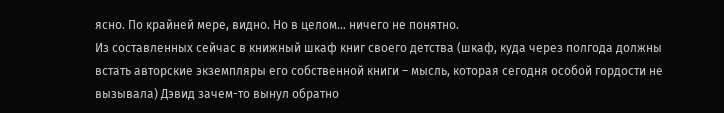ясно. По крайней мере, видно. Но в целом… ничего не понятно.
Из составленных сейчас в книжный шкаф книг своего детства (шкаф, куда через полгода должны встать авторские экземпляры его собственной книги – мысль, которая сегодня особой гордости не вызывала) Дэвид зачем-то вынул обратно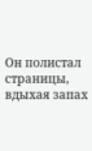Он полистал страницы, вдыхая запах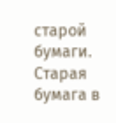старой бумаги. Старая бумага в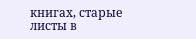книгах, старые листы в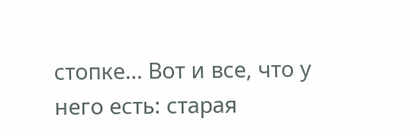стопке… Вот и все, что у него есть: старая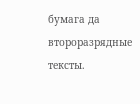бумага да второразрядные тексты.